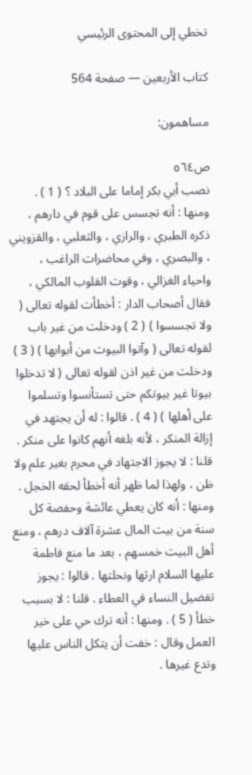تخطي إلى المحتوى الرئيسي

كتاب الأربعين — صفحة 564

مساهمون:

ص٥٦٤
نصب أبي بكر إماما على البلاد ؟ ( 1 ) . ومنها : أنه تجسس على قوم في دارهم ، ذكره الطبري ، والرازي ، والثعلبي ، والقزويني ، والبصري ، وفي محاضرات الراغب ، واحياء الغزالي ، وقوت القلوب المالكي ، فقال أصحاب الدار : أخطأت لقوله تعالى ( ولا تجسسوا ) ( 2 ) ودخلت من غير باب لقوله تعالى ( وآتوا البيوت من أبوابها ) ( 3 ) ودخلت من غير اذن لقوله تعالى ( لا تدخلوا بيوتا غير بيوتكم حتى تستأنسوا وتسلموا على أهلها ) ( 4 ) . قالوا : له أن يجتهد في إزالة المنكر ، لأنه بلغه أنهم كانوا على منكر . قلنا : لا يجوز الاجتهاد في محرم بغير علم ولا ظن ، ولهذا لما ظهر أنه أخطأ لحقه الخجل . ومنها : أنه كان يعطي عائشة وحفصة كل سنة من بيت المال عشرة آلاف درهم ، ومنع أهل البيت خمسهم ، بعد ما منع فاطمة عليها السلام ارثها ونحلتها . قالوا : يجوز تفضيل النساء في العطاء . قلنا : لا بسبب خطأ ( 5 ) . ومنها : أنه ترك حي على خير العمل وقال : خفت أن يتكل الناس عليها وتدع غيرها .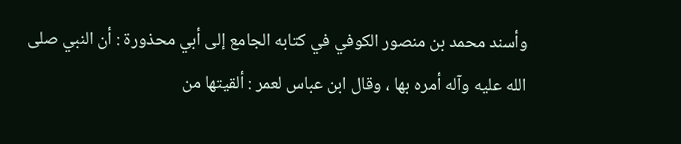وأسند محمد بن منصور الكوفي في كتابه الجامع إلى أبي محذورة : أن النبي صلى الله عليه وآله أمره بها ، وقال ابن عباس لعمر : ألقيتها من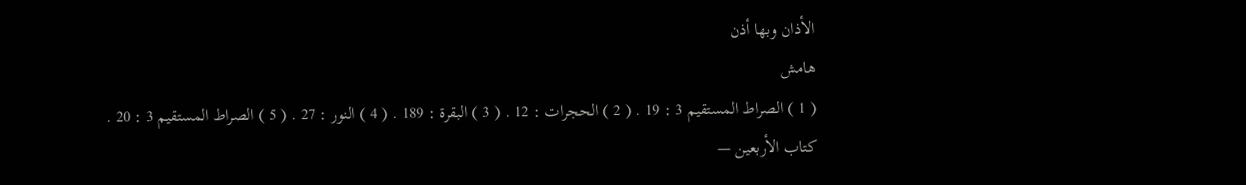الأذان وبها أذن
هامش
( 1 ) الصراط المستقيم 3 : 19 . ( 2 ) الحجرات : 12 . ( 3 ) البقرة : 189 . ( 4 ) النور : 27 . ( 5 ) الصراط المستقيم 3 : 20 .
كتاب الأربعين —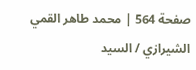صفحة 564 | محمد طاهر القمي الشيرازي / السيد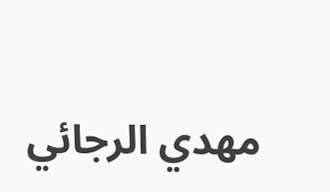مهدي الرجائي